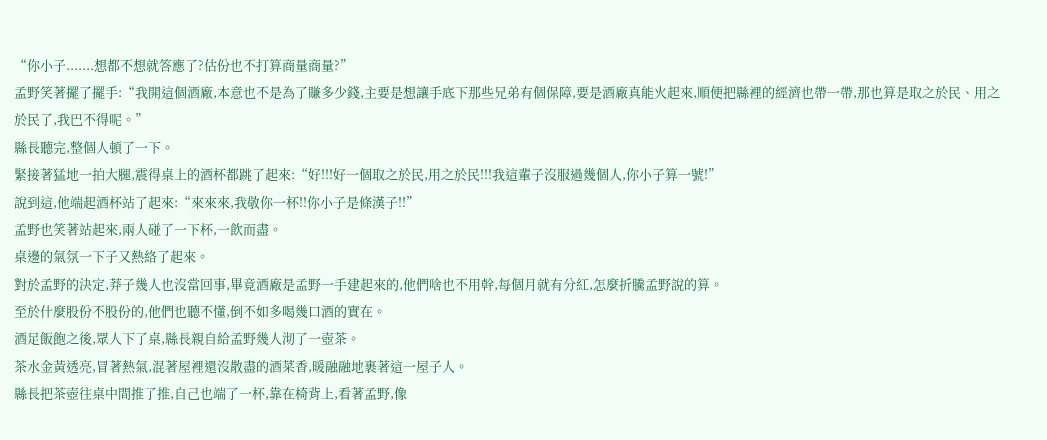“你小子.......想都不想就答應了?估份也不打算商量商量?”
孟野笑著擺了擺手:“我開這個酒廠,本意也不是為了賺多少錢,主要是想讓手底下那些兄弟有個保障,要是酒廠真能火起來,順便把縣裡的經濟也帶一帶,那也算是取之於民、用之於民了,我巴不得呢。”
縣長聽完,整個人頓了一下。
緊接著猛地一拍大腿,震得桌上的酒杯都跳了起來:“好!!!好一個取之於民,用之於民!!!我這輩子沒服過幾個人,你小子算一號!”
說到這,他端起酒杯站了起來:“來來來,我敬你一杯!!你小子是條漢子!!”
孟野也笑著站起來,兩人碰了一下杯,一飲而盡。
桌邊的氣氛一下子又熱絡了起來。
對於孟野的決定,莽子幾人也沒當回事,畢竟酒廠是孟野一手建起來的,他們啥也不用幹,每個月就有分紅,怎麼折騰孟野說的算。
至於什麼股份不股份的,他們也聽不懂,倒不如多喝幾口酒的實在。
酒足飯飽之後,眾人下了桌,縣長親自給孟野幾人沏了一壺茶。
茶水金黃透亮,冒著熱氣,混著屋裡還沒散盡的酒菜香,暖融融地裹著這一屋子人。
縣長把茶壺往桌中間推了推,自己也端了一杯,靠在椅背上,看著孟野,像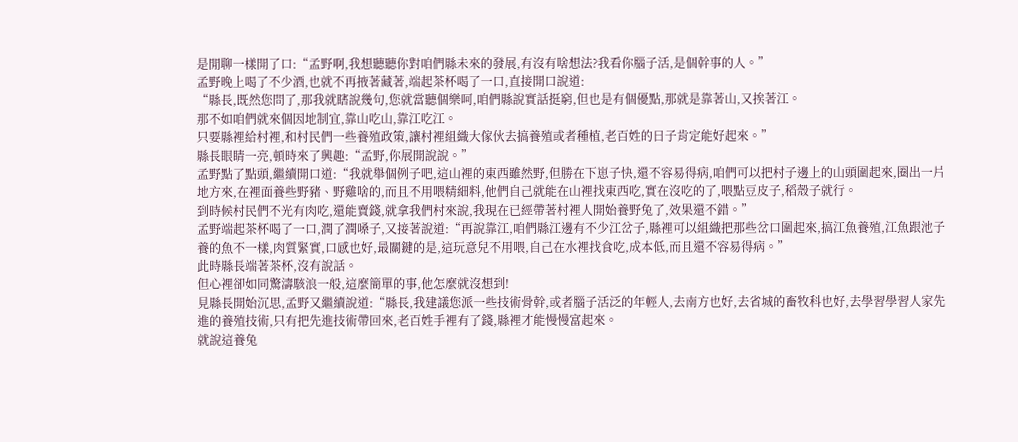是閒聊一樣開了口:“孟野啊,我想聽聽你對咱們縣未來的發展,有沒有啥想法?我看你腦子活,是個幹事的人。”
孟野晚上喝了不少酒,也就不再掖著藏著,端起茶杯喝了一口,直接開口說道:
“縣長,既然您問了,那我就瞎說幾句,您就當聽個樂呵,咱們縣說實話挺窮,但也是有個優點,那就是靠著山,又挨著江。
那不如咱們就來個因地制宜,靠山吃山,靠江吃江。
只要縣裡給村裡,和村民們一些養殖政策,讓村裡組織大傢伙去搞養殖或者種植,老百姓的日子肯定能好起來。”
縣長眼睛一亮,頓時來了興趣:“孟野,你展開說說。”
孟野點了點頭,繼續開口道:“我就舉個例子吧,這山裡的東西雖然野,但勝在下崽子快,還不容易得病,咱們可以把村子邊上的山頭圍起來,圈出一片地方來,在裡面養些野豬、野雞啥的,而且不用喂精細料,他們自己就能在山裡找東西吃,實在沒吃的了,喂點豆皮子,稻殼子就行。
到時候村民們不光有肉吃,還能賣錢,就拿我們村來說,我現在已經帶著村裡人開始養野兔了,效果還不錯。”
孟野端起茶杯喝了一口,潤了潤嗓子,又接著說道:“再說靠江,咱們縣江邊有不少江岔子,縣裡可以組織把那些岔口圍起來,搞江魚養殖,江魚跟池子養的魚不一樣,肉質緊實,口感也好,最關鍵的是,這玩意兒不用喂,自己在水裡找食吃,成本低,而且還不容易得病。”
此時縣長端著茶杯,沒有說話。
但心裡卻如同驚濤駭浪一般,這麼簡單的事,他怎麼就沒想到!
見縣長開始沉思,孟野又繼續說道:“縣長,我建議您派一些技術骨幹,或者腦子活泛的年輕人,去南方也好,去省城的畜牧科也好,去學習學習人家先進的養殖技術,只有把先進技術帶回來,老百姓手裡有了錢,縣裡才能慢慢富起來。
就說這養兔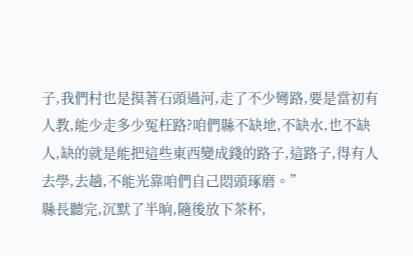子,我們村也是摸著石頭過河,走了不少彎路,要是當初有人教,能少走多少冤枉路?咱們縣不缺地,不缺水,也不缺人,缺的就是能把這些東西變成錢的路子,這路子,得有人去學,去趟,不能光靠咱們自己悶頭琢磨。”
縣長聽完,沉默了半晌,隨後放下茶杯,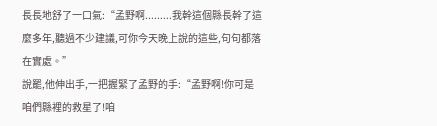長長地舒了一口氣:“孟野啊.........我幹這個縣長幹了這麼多年,聽過不少建議,可你今天晚上說的這些,句句都落在實處。”
說罷,他伸出手,一把握緊了孟野的手:“孟野啊!你可是咱們縣裡的救星了!咱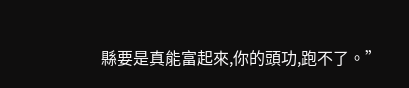縣要是真能富起來,你的頭功,跑不了。”